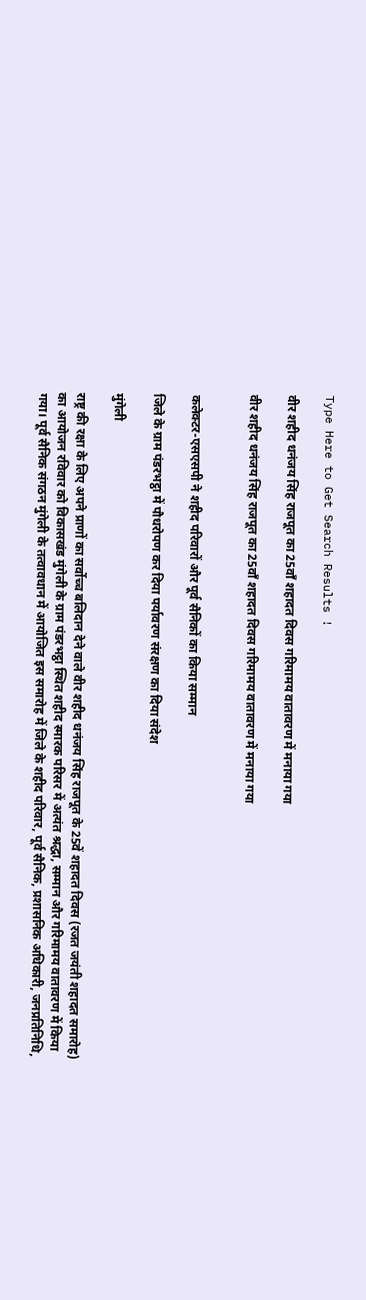Type Here to Get Search Results !

वीर शहीद धनंजय सिंह राजपूत का 25वाँ शहादत दिवस गरिमामय वातावरण में मनाया गया

वीर शहीद धनंजय सिंह राजपूत का 25वाँ शहादत दिवस गरिमामय वातावरण में मनाया गया


कलेक्टर-एसएसपी ने शहीद परिवारों और पूर्व सैनिकों का किया सम्मान

जिले के ग्राम पंडरभट्ठा में पौधरोपण कर दिया पर्यावरण संरक्षण का दिया संदेश

मुंगेली

राष्ट्र की रक्षा के लिए अपने प्राणों का सर्वोच्च बलिदान देने वाले वीर शहीद धनंजय सिंह राजपूत के 25वें शहादत दिवस (रजत जयंती शहादत समारोह) का आयोजन रविवार को विकासखंड मुंगेली के ग्राम पंडरभट्ठा स्थित शहीद स्मारक परिसर में अत्यंत श्रद्धा, सम्मान और गरिमामय वातावरण में किया गया। पूर्व सैनिक संगठन मुंगेली के तत्वावधान में आयोजित इस समारोह में जिले के शहीद परिवार, पूर्व सैनिक, प्रशासनिक अधिकारी, जनप्रतिनिधि,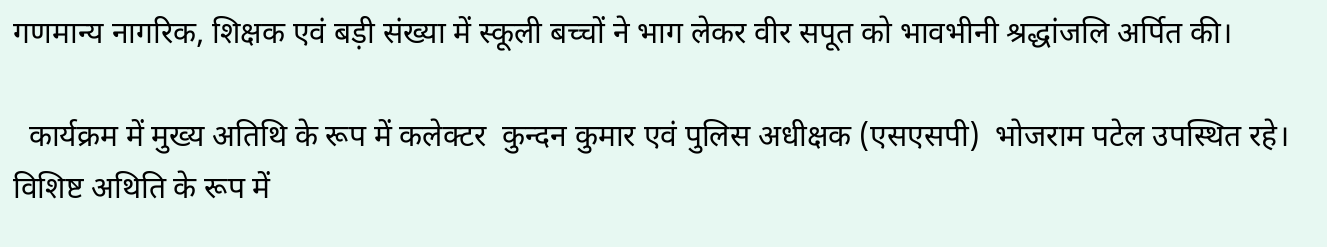गणमान्य नागरिक, शिक्षक एवं बड़ी संख्या में स्कूली बच्चों ने भाग लेकर वीर सपूत को भावभीनी श्रद्धांजलि अर्पित की।

  कार्यक्रम में मुख्य अतिथि के रूप में कलेक्टर  कुन्दन कुमार एवं पुलिस अधीक्षक (एसएसपी)  भोजराम पटेल उपस्थित रहे। विशिष्ट अथिति के रूप में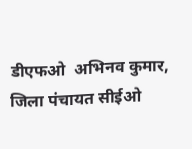डीएफओ  अभिनव कुमार, जिला पंचायत सीईओ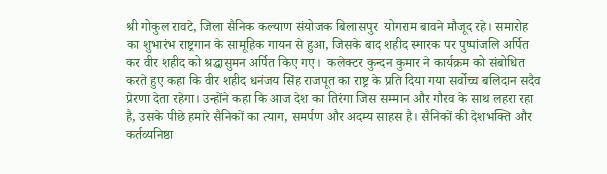श्री गोकुल रावटे, जिला सैनिक कल्याण संयोजक बिलासपुर  योगराम बावने मौजूद रहे। समारोह का शुभारंभ राष्ट्रगान के सामूहिक गायन से हुआ, जिसके बाद शहीद स्मारक पर पुष्पांजलि अर्पित कर वीर शहीद को श्रद्धासुमन अर्पित किए गए।  कलेक्टर कुन्दन कुमार ने कार्यक्रम को संबोधित करते हुए कहा कि वीर शहीद धनंजय सिंह राजपूत का राष्ट्र के प्रति दिया गया सर्वोच्च बलिदान सदैव प्रेरणा देता रहेगा। उन्होंने कहा कि आज देश का तिरंगा जिस सम्मान और गौरव के साथ लहरा रहा है, उसके पीछे हमारे सैनिकों का त्याग, समर्पण और अदम्य साहस है। सैनिकों की देशभक्ति और कर्तव्यनिष्ठा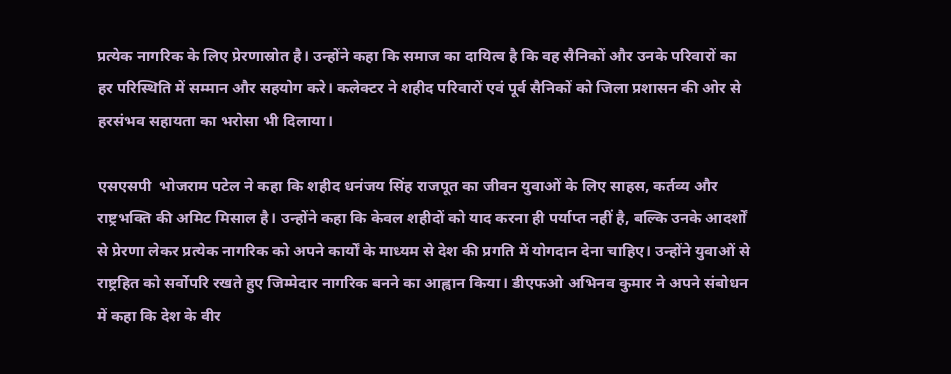प्रत्येक नागरिक के लिए प्रेरणास्रोत है। उन्होंने कहा कि समाज का दायित्व है कि वह सैनिकों और उनके परिवारों का हर परिस्थिति में सम्मान और सहयोग करे। कलेक्टर ने शहीद परिवारों एवं पूर्व सैनिकों को जिला प्रशासन की ओर से हरसंभव सहायता का भरोसा भी दिलाया।

एसएसपी  भोजराम पटेल ने कहा कि शहीद धनंजय सिंह राजपूत का जीवन युवाओं के लिए साहस, कर्तव्य और राष्ट्रभक्ति की अमिट मिसाल है। उन्होंने कहा कि केवल शहीदों को याद करना ही पर्याप्त नहीं है, बल्कि उनके आदर्शों से प्रेरणा लेकर प्रत्येक नागरिक को अपने कार्यों के माध्यम से देश की प्रगति में योगदान देना चाहिए। उन्होंने युवाओं से राष्ट्रहित को सर्वोपरि रखते हुए जिम्मेदार नागरिक बनने का आह्वान किया। डीएफओ अभिनव कुमार ने अपने संबोधन में कहा कि देश के वीर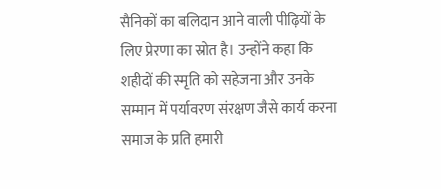सैनिकों का बलिदान आने वाली पीढ़ियों के लिए प्रेरणा का स्रोत है। उन्होंने कहा कि शहीदों की स्मृति को सहेजना और उनके सम्मान में पर्यावरण संरक्षण जैसे कार्य करना समाज के प्रति हमारी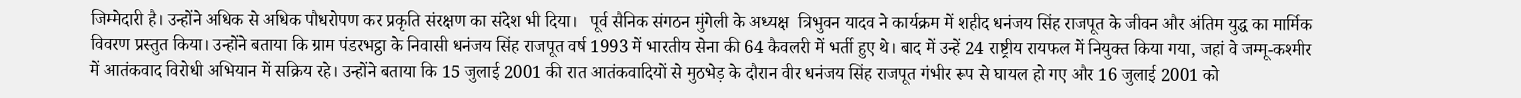जिम्मेदारी है। उन्होंने अधिक से अधिक पौधरोपण कर प्रकृति संरक्षण का संदेश भी दिया।   पूर्व सैनिक संगठन मुंगेली के अध्यक्ष  त्रिभुवन यादव ने कार्यक्रम में शहीद धनंजय सिंह राजपूत के जीवन और अंतिम युद्ध का मार्मिक विवरण प्रस्तुत किया। उन्होंने बताया कि ग्राम पंडरभट्ठा के निवासी धनंजय सिंह राजपूत वर्ष 1993 में भारतीय सेना की 64 कैवलरी में भर्ती हुए थे। बाद में उन्हें 24 राष्ट्रीय रायफल में नियुक्त किया गया, जहां वे जम्मू-कश्मीर में आतंकवाद विरोधी अभियान में सक्रिय रहे। उन्होंने बताया कि 15 जुलाई 2001 की रात आतंकवादियों से मुठभेड़ के दौरान वीर धनंजय सिंह राजपूत गंभीर रूप से घायल हो गए और 16 जुलाई 2001 को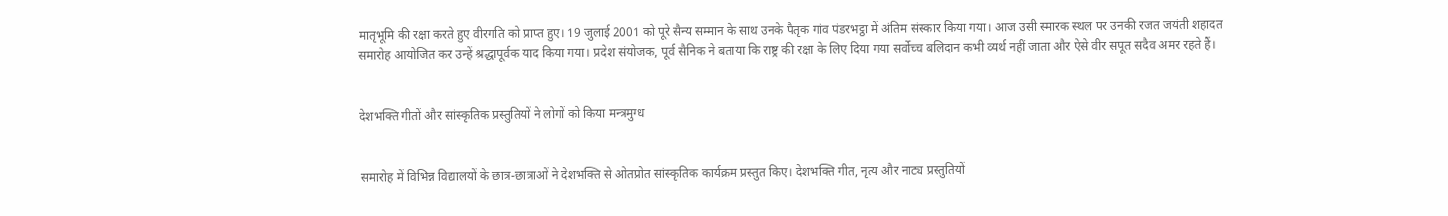मातृभूमि की रक्षा करते हुए वीरगति को प्राप्त हुए। 19 जुलाई 2001 को पूरे सैन्य सम्मान के साथ उनके पैतृक गांव पंडरभट्ठा में अंतिम संस्कार किया गया। आज उसी स्मारक स्थल पर उनकी रजत जयंती शहादत समारोह आयोजित कर उन्हें श्रद्धापूर्वक याद किया गया। प्रदेश संयोजक, पूर्व सैनिक ने बताया कि राष्ट्र की रक्षा के लिए दिया गया सर्वोच्च बलिदान कभी व्यर्थ नहीं जाता और ऐसे वीर सपूत सदैव अमर रहते हैं।


देशभक्ति गीतों और सांस्कृतिक प्रस्तुतियों ने लोगों को किया मन्त्रमुग्ध


समारोह में विभिन्न विद्यालयों के छात्र-छात्राओं ने देशभक्ति से ओतप्रोत सांस्कृतिक कार्यक्रम प्रस्तुत किए। देशभक्ति गीत, नृत्य और नाट्य प्रस्तुतियों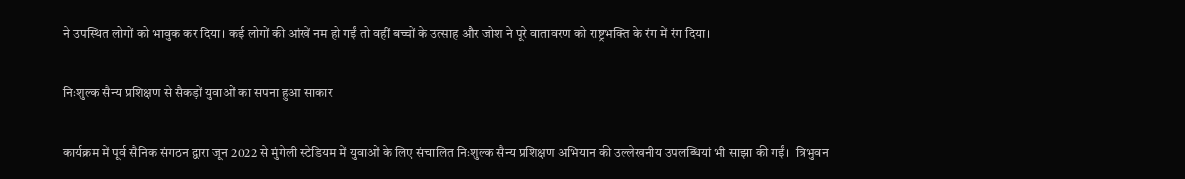ने उपस्थित लोगों को भावुक कर दिया। कई लोगों की आंखें नम हो गईं तो वहीं बच्चों के उत्साह और जोश ने पूरे वातावरण को राष्ट्रभक्ति के रंग में रंग दिया।

निःशुल्क सैन्य प्रशिक्षण से सैकड़ों युवाओं का सपना हुआ साकार

कार्यक्रम में पूर्व सैनिक संगठन द्वारा जून 2022 से मुंगेली स्टेडियम में युवाओं के लिए संचालित निःशुल्क सैन्य प्रशिक्षण अभियान की उल्लेखनीय उपलब्धियां भी साझा की गईं।  त्रिभुवन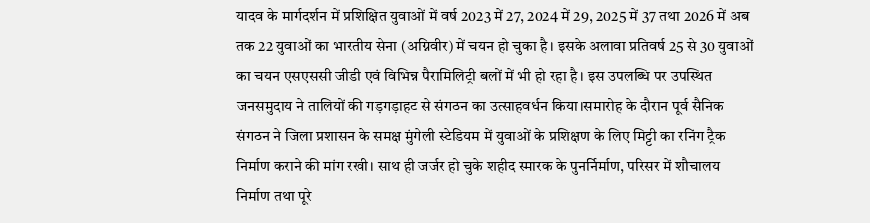यादव के मार्गदर्शन में प्रशिक्षित युवाओं में वर्ष 2023 में 27, 2024 में 29, 2025 में 37 तथा 2026 में अब तक 22 युवाओं का भारतीय सेना (अग्निवीर) में चयन हो चुका है। इसके अलावा प्रतिवर्ष 25 से 30 युवाओं का चयन एसएससी जीडी एवं विभिन्न पैरामिलिट्री बलों में भी हो रहा है। इस उपलब्धि पर उपस्थित जनसमुदाय ने तालियों की गड़गड़ाहट से संगठन का उत्साहवर्धन किया।समारोह के दौरान पूर्व सैनिक संगठन ने जिला प्रशासन के समक्ष मुंगेली स्टेडियम में युवाओं के प्रशिक्षण के लिए मिट्टी का रनिंग ट्रैक निर्माण कराने की मांग रखी। साथ ही जर्जर हो चुके शहीद स्मारक के पुनर्निर्माण, परिसर में शौचालय निर्माण तथा पूरे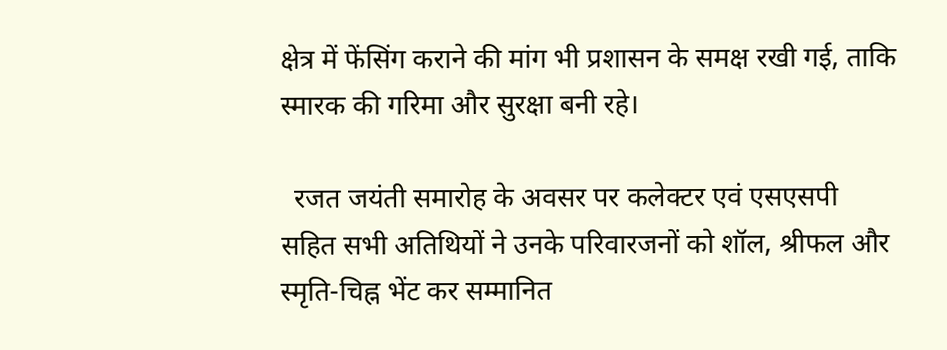क्षेत्र में फेंसिंग कराने की मांग भी प्रशासन के समक्ष रखी गई, ताकि स्मारक की गरिमा और सुरक्षा बनी रहे।

  रजत जयंती समारोह के अवसर पर कलेक्टर एवं एसएसपी सहित सभी अतिथियों ने उनके परिवारजनों को शॉल, श्रीफल और स्मृति-चिह्न भेंट कर सम्मानित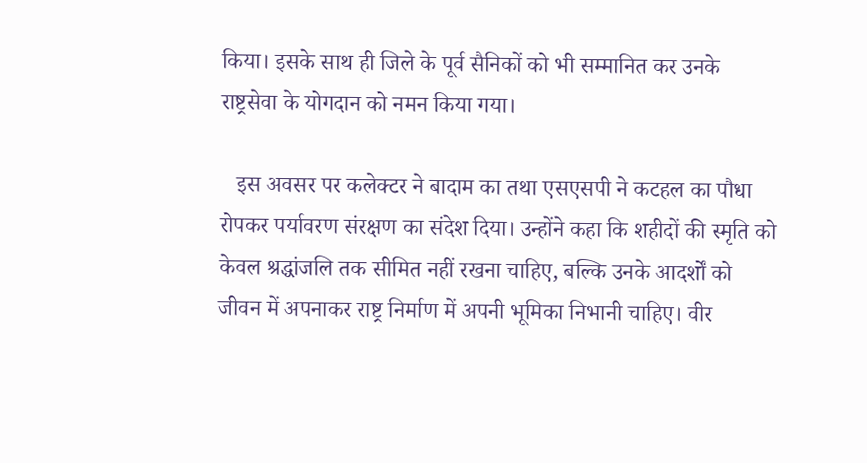किया। इसके साथ ही जिले के पूर्व सैनिकों को भी सम्मानित कर उनके राष्ट्रसेवा के योगदान को नमन किया गया।

   इस अवसर पर कलेक्टर ने बादाम का तथा एसएसपी ने कटहल का पौधा रोपकर पर्यावरण संरक्षण का संदेश दिया। उन्होंने कहा कि शहीदों की स्मृति को केवल श्रद्धांजलि तक सीमित नहीं रखना चाहिए, बल्कि उनके आदर्शों को जीवन में अपनाकर राष्ट्र निर्माण में अपनी भूमिका निभानी चाहिए। वीर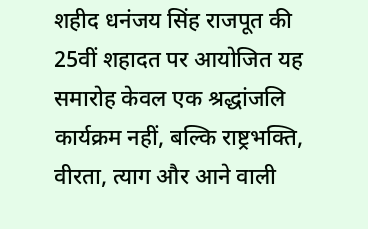शहीद धनंजय सिंह राजपूत की 25वीं शहादत पर आयोजित यह समारोह केवल एक श्रद्धांजलि कार्यक्रम नहीं, बल्कि राष्ट्रभक्ति, वीरता, त्याग और आने वाली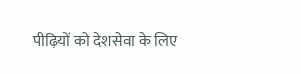पीढ़ियों को देशसेवा के लिए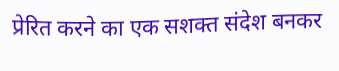प्रेरित करने का एक सशक्त संदेश बनकर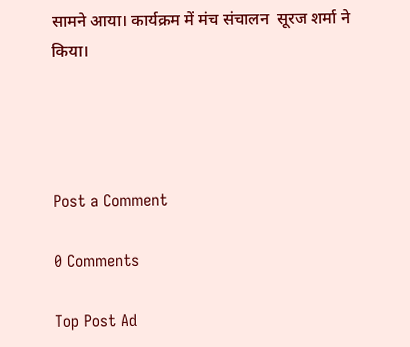सामने आया। कार्यक्रम में मंच संचालन  सूरज शर्मा ने किया।




Post a Comment

0 Comments

Top Post Ad